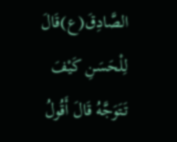الصَّادِقَ(ع)قَالَ لِلْحَسَنِ كَيْفَ تَتَوَجَّهُ قَالَ أَقُولُ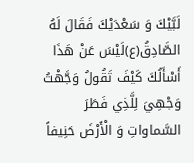لَبَّيْكَ وَ سَعْدَيْكَ فَقَالَ لَهُ الصَّادِقُ(ع)لَيْسَ عَنْ هَذَا أَسْأَلُكَ كَيْفَ تَقُولُ وَجَّهْتُ وَجْهِيَ لِلَّذِي فَطَرَ السَّماواتِ وَ الْأَرْضَ حَنِيفاً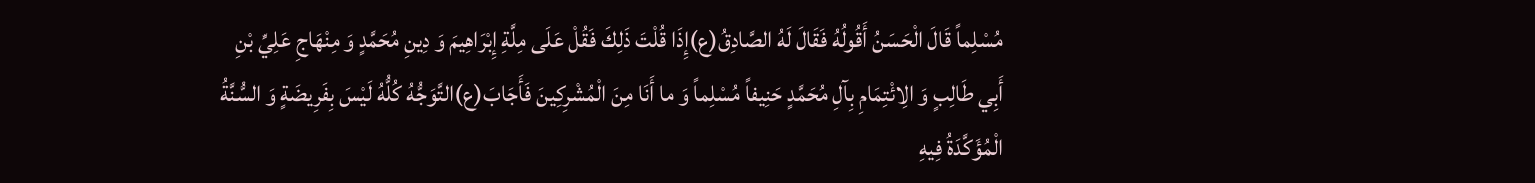مُسْلِماً قَالَ الْحَسَنُ أَقُولُهُ فَقَالَ لَهُ الصَّادِقُ(ع)إِذَا قُلْتَ ذَلِكَ فَقُلْ عَلَى مِلَّةِ إِبْرَاهِيمَ وَ دِينِ مُحَمَّدٍ وَ مِنْهَاجِ عَلِيِّ بْنِ أَبِي طَالِبٍ وَ الِائْتِمَامِ بِآلِ مُحَمَّدٍ حَنِيفاً مُسْلِماً وَ ما أَنَا مِنَ الْمُشْرِكِينَ فَأَجَابَ(ع)التَّوَجُّهُ كُلُّهُ لَيْسَ بِفَرِيضَةٍ وَ السُّنَّةُ الْمُؤَكَّدَةُ فِيهِ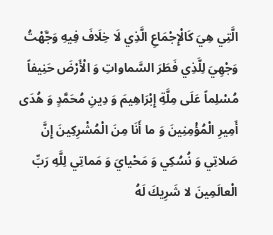الَّتِي هِيَ كَالْإِجْمَاعِ الَّذِي لَا خِلَافَ فِيهِ وَجَّهْتُ وَجْهِيَ لِلَّذِي فَطَرَ السَّماواتِ وَ الْأَرْضَ حَنِيفاً مُسْلِماً عَلَى مِلَّةِ إِبْرَاهِيمَ وَ دِينِ مُحَمَّدٍ وَ هُدَى أَمِيرِ الْمُؤْمِنِينَ وَ ما أَنَا مِنَ الْمُشْرِكِينَ إِنَّ صَلاتِي وَ نُسُكِي وَ مَحْيايَ وَ مَماتِي لِلَّهِ رَبِّ الْعالَمِينَ لا شَرِيكَ لَهُ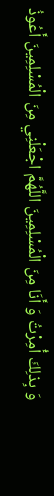وَ بِذلِكَ أُمِرْتُ وَ أَنَا مِنَ الْمُسْلِمِينَ اللَّهُمَّ اجْعَلْنِي مِنَ الْمُسْلِمِينَ أَعُوذُ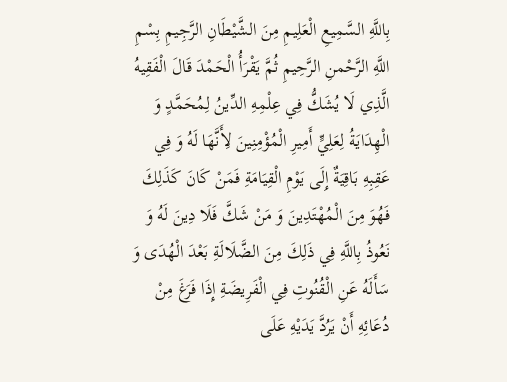بِاللَّهِ السَّمِيعِ الْعَلِيمِ مِنَ الشَّيْطَانِ الرَّجِيمِ بِسْمِ اللَّهِ الرَّحْمنِ الرَّحِيمِ ثُمَّ يَقْرَأُ الْحَمْدَ قَالَ الْفَقِيهُ الَّذِي لَا يُشَكُّ فِي عِلْمِهِ الدِّينُ لِمُحَمَّدٍ وَ الْهِدَايَةُ لِعَلِيٍّ أَمِيرِ الْمُؤْمِنِينَ لِأَنَّهَا لَهُ وَ فِي عَقِبِهِ بَاقِيَةٌ إِلَى يَوْمِ الْقِيَامَةِ فَمَنْ كَانَ كَذَلِكَ فَهُوَ مِنَ الْمُهْتَدِينَ وَ مَنْ شَكَّ فَلَا دِينَ لَهُ وَ نَعُوذُ بِاللَّهِ فِي ذَلِكَ مِنَ الضَّلَالَةِ بَعْدَ الْهُدَى وَ سَأَلَهُ عَنِ الْقُنُوتِ فِي الْفَرِيضَةِ إِذَا فَرَغَ مِنْ دُعَائِهِ أَنْ يَرُدَّ يَدَيْهِ عَلَى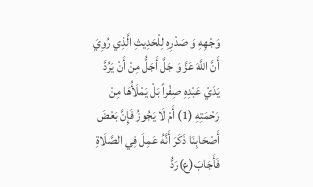وَجْهِهِ وَ صَدْرِهِ لِلْحَدِيثِ الَّذِي رُوِيَ أَنَّ اللَّهَ عَزَّ وَ جَلَّ أَجَلُّ مِنْ أَنْ يَرُدَّ يَدَيْ عَبْدِهِ صِفْراً بَلْ يَمْلَأُهَا مِنْ رَحْمَتِهِ (1) أَمْ لَا يَجُوزُ فَإِنَّ بَعْضَ أَصْحَابِنَا ذَكَرَ أَنَّهُ عَمِلَ فِي الصَّلَاةِ فَأَجَابَ(ع)رَدُّ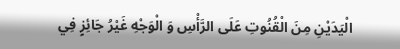الْيَدَيْنِ مِنَ الْقُنُوتِ عَلَى الرَّأْسِ وَ الْوَجْهِ غَيْرُ جَائِزٍ فِي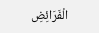الْفَرَائِضِ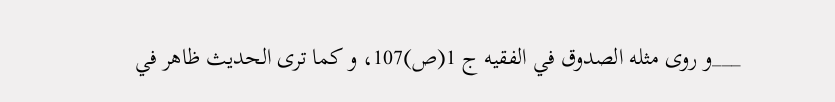___و روى مثله الصدوق في الفقيه ج 1(ص)107، و كما ترى الحديث ظاهر في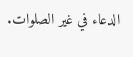الدعاء في غير الصلوات.